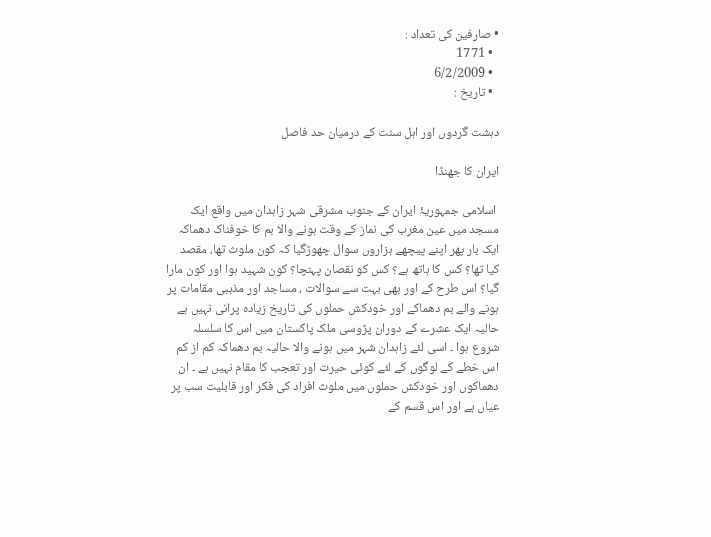• صارفین کی تعداد :
  • 1771
  • 6/2/2009
  • تاريخ :

دہشت گردوں اور اہل سنت کے درمیان حد فاصل

ایران کا جهنڈا

 اسلامی جمہوریۂ ایران کے جنوب مشرقی شہر زاہدان میں واقع ایک مسجد میں عین مغرب کی نماز کے وقت ہونے والا بم کا خوفناک دھماکہ ایک بار پھر اپنے پیچھے ہزاروں سوال چھوڑگیا کہ کون ملوث تھا، مقصد کیا تھا؟ کس کا ہاتھ ہے؟ کس کو نقصان پہنچا؟ کون شہید ہوا اور کون مارا گیا؟ اس طرح کے اور بھی بہت سے سوالات ، مساجد اور مذہبی مقامات پر ہونے والے بم دھماکے اور خودکش حملوں کی تاریخ زیادہ پرانی نہیں ہے حالیہ ایک عشرے کے دوران پڑوسی ملک پاکستان میں اس کا سلسلہ شروع ہوا ۔ اسی لئے زاہدان شہر میں ہونے والا حالیہ بم دھماکہ کم از کم اس خطے کے لوگوں کے لئے کوئی حیرت اور تعجب کا مقام نہیں ہے ۔ ان دھماکوں اور خودکش حملوں میں ملوث افراد کی فکر اور قابلیت سب پر عیاں ہے اور اس قسم کے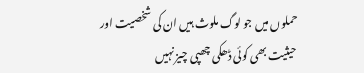حملوں میں جو لوگ ملوث ہیں ان کی شخصیت اور حیثیت بھی کوئی ڈھکی چھپی چیز نہیں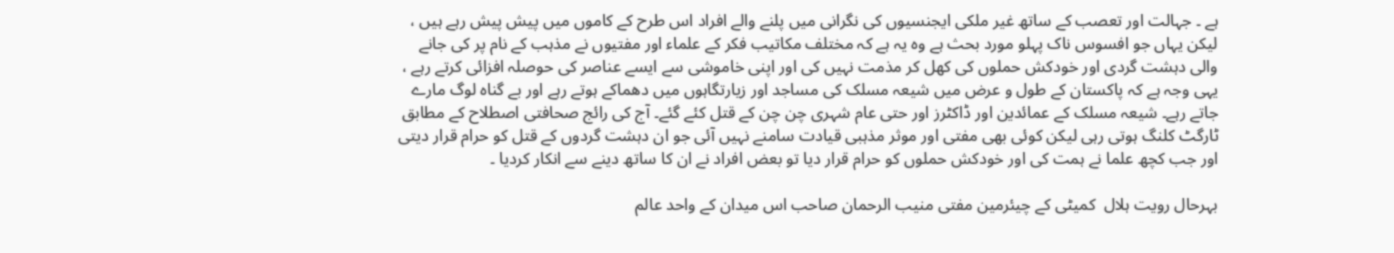ہے ۔ جہالت اور تعصب کے ساتھ غیر ملکی ایجنسیوں کی نگرانی میں پلنے والے افراد اس طرح کے کاموں میں پیش پیش رہے ہیں ، لیکن یہاں جو افسوس ناک پہلو مورد بحث ہے وہ یہ ہے کہ مختلف مکاتیب فکر کے علماء اور مفتیوں نے مذہب کے نام پر کی جانے والی دہشت گردی اور خودکش حملوں کی کھل کر مذمت نہیں کی اور اپنی خاموشی سے ایسے عناصر کی حوصلہ افزائی کرتے رہے ، یہی وجہ ہے کہ پاکستان کے طول و عرض میں شیعہ مسلک کی مساجد اور زیارتگاہوں میں دھماکے ہوتے رہے اور بے گناہ لوگ مارے جاتے رہے۔ شیعہ مسلک کے عمائدین اور ڈاکٹرز اور حتی عام شہری چن چن کے قتل کئے گئے۔ آج کی رائج صحافتی اصطلاح کے مطابق ٹارگٹ کلنگ ہوتی رہی لیکن کوئی بھی مفتی اور موثر مذہبی قیادت سامنے نہیں آئی جو ان دہشت گردوں کے قتل کو حرام قرار دیتی اور جب کچھ علما نے ہمت کی اور خودکش حملوں کو حرام قرار دیا تو بعض افراد نے ان کا ساتھ دینے سے انکار کردیا ۔

بہرحال رویت ہلال  کمیٹی کے چیئرمین مفتی منیب الرحمان صاحب اس میدان کے واحد عالم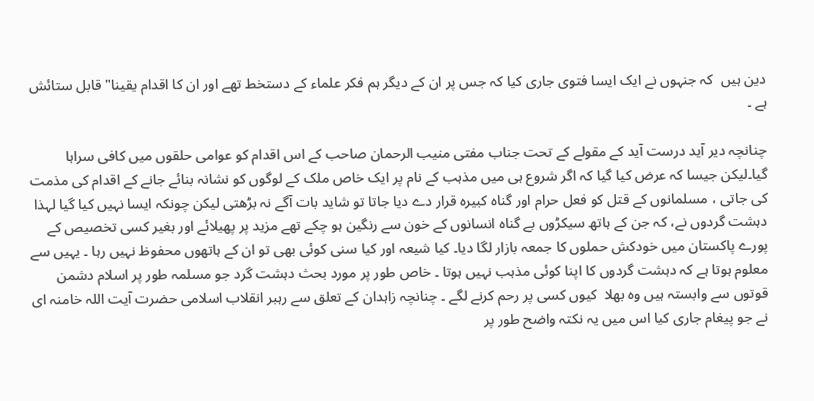دین ہیں  کہ جنہوں نے ایک ایسا فتوی جاری کیا کہ جس پر ان کے دیگر ہم فکر علماء کے دستخط تھے اور ان کا اقدام یقینا" قابل ستائش ہے ۔

چنانچہ دیر آید درست آید کے مقولے کے تحت جناب مفتی منیب الرحمان صاحب کے اس اقدام کو عوامی حلقوں میں کافی سراہا گیا۔لیکن جیسا کہ عرض کیا گیا کہ اگر شروع ہی میں مذہب کے نام پر ایک خاص ملک کے لوگوں کو نشانہ بنائے جانے کے اقدام کی مذمت کی جاتی ، مسلمانوں کے قتل کو فعل حرام اور گناہ کبیرہ قرار دے دیا جاتا تو شاید بات آگے نہ بڑھتی لیکن چونکہ ایسا نہیں کیا گیا لہذا دہشت گردوں نے، کہ جن کے ہاتھ سیکڑوں بے گناہ انسانوں کے خون سے رنگین ہو چکے تھے مزید پر پھیلائے اور بغیر کسی تخصیص کے پورے پاکستان میں خودکش حملوں کا جمعہ بازار لگا دیا۔ کیا شیعہ اور کیا سنی کوئی بھی تو ان کے ہاتھوں محفوظ نہیں رہا ۔ یہیں سے معلوم ہوتا ہے کہ دہشت گردوں کا اپنا کوئی مذہب نہیں ہوتا ۔ خاص طور پر مورد بحث دہشت گرد جو مسلمہ طور پر اسلام دشمن قوتوں سے وابستہ ہیں وہ بھلا  کیوں کسی پر رحم کرنے لگے ۔ چنانچہ زاہدان کے تعلق سے رہبر انقلاب اسلامی حضرت آیت اللہ خامنہ ای نے جو پیغام جاری کیا اس میں یہ نکتہ واضح طور پر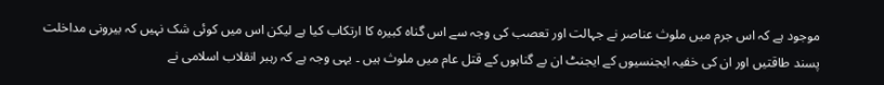موجود ہے کہ اس جرم میں ملوث عناصر نے جہالت اور تعصب کی وجہ سے اس گناہ کبیرہ کا ارتکاب کیا ہے لیکن اس میں کوئی شک نہیں کہ بیرونی مداخلت پسند طاقتیں اور ان کی خفیہ ایجنسیوں کے ایجنٹ ان بے گناہوں کے قتل عام میں ملوث ہیں ۔ یہی وجہ ہے کہ رہبر انقلاب اسلامی نے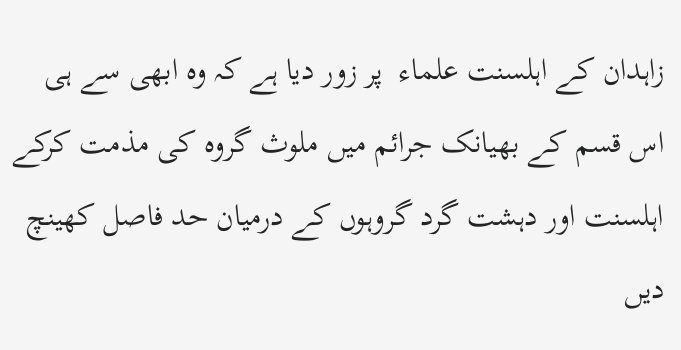زاہدان کے اہلسنت علماء  پر زور دیا ہے کہ وہ ابھی سے ہی اس قسم کے بھیانک جرائم میں ملوث گروہ کی مذمت کرکے اہلسنت اور دہشت گرد گروہوں کے درمیان حد فاصل کھینچ دیں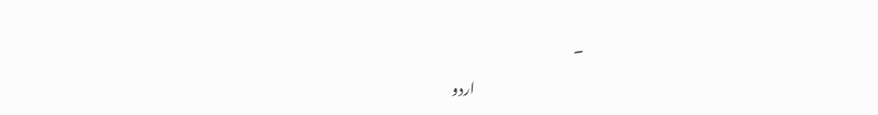۔

                                      اردو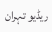ریڈیو تہران